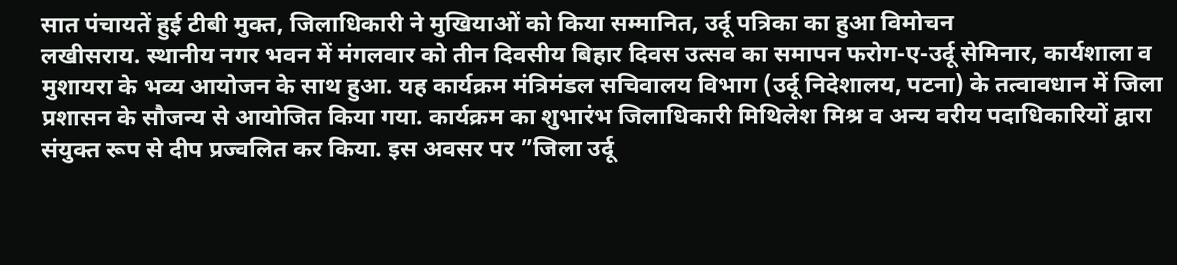सात पंचायतें हुई टीबी मुक्त, जिलाधिकारी ने मुखियाओं को किया सम्मानित, उर्दू पत्रिका का हुआ विमोचन
लखीसराय. स्थानीय नगर भवन में मंगलवार को तीन दिवसीय बिहार दिवस उत्सव का समापन फरोग-ए-उर्दू सेमिनार, कार्यशाला व मुशायरा के भव्य आयोजन के साथ हुआ. यह कार्यक्रम मंत्रिमंडल सचिवालय विभाग (उर्दू निदेशालय, पटना) के तत्वावधान में जिला प्रशासन के सौजन्य से आयोजित किया गया. कार्यक्रम का शुभारंभ जिलाधिकारी मिथिलेश मिश्र व अन्य वरीय पदाधिकारियों द्वारा संयुक्त रूप से दीप प्रज्वलित कर किया. इस अवसर पर ”जिला उर्दू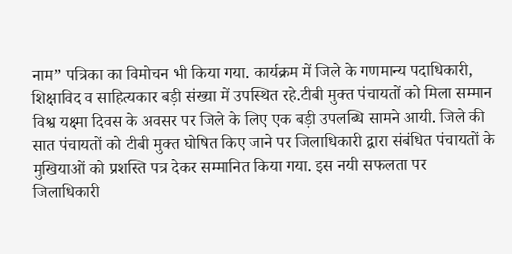नाम” पत्रिका का विमोचन भी किया गया. कार्यक्रम में जिले के गणमान्य पदाधिकारी, शिक्षाविद व साहित्यकार बड़ी संख्या में उपस्थित रहे.टीबी मुक्त पंचायतों को मिला सम्मान
विश्व यक्ष्मा दिवस के अवसर पर जिले के लिए एक बड़ी उपलब्धि सामने आयी. जिले की सात पंचायतों को टीबी मुक्त घोषित किए जाने पर जिलाधिकारी द्वारा संबंधित पंचायतों के मुखियाओं को प्रशस्ति पत्र देकर सम्मानित किया गया. इस नयी सफलता पर जिलाधिकारी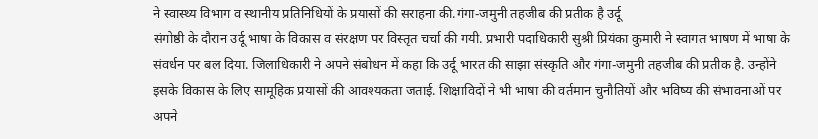ने स्वास्थ्य विभाग व स्थानीय प्रतिनिधियों के प्रयासों की सराहना की.गंगा-जमुनी तहजीब की प्रतीक है उर्दू
संगोष्ठी के दौरान उर्दू भाषा के विकास व संरक्षण पर विस्तृत चर्चा की गयी. प्रभारी पदाधिकारी सुश्री प्रियंका कुमारी ने स्वागत भाषण में भाषा के संवर्धन पर बल दिया. जिलाधिकारी ने अपने संबोधन में कहा कि उर्दू भारत की साझा संस्कृति और गंगा-जमुनी तहजीब की प्रतीक है. उन्होंने इसके विकास के लिए सामूहिक प्रयासों की आवश्यकता जताई. शिक्षाविदों ने भी भाषा की वर्तमान चुनौतियों और भविष्य की संभावनाओं पर अपने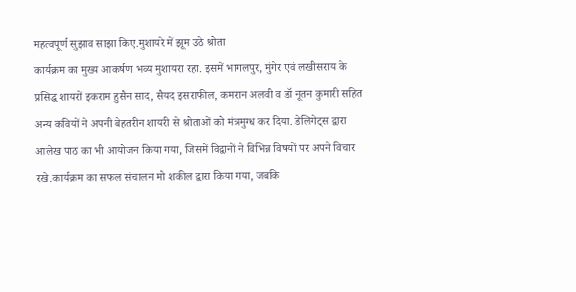महत्वपूर्ण सुझाव साझा किए.मुशायरे में झूम उठे श्रोता
कार्यक्रम का मुख्य आकर्षण भव्य मुशायरा रहा. इसमें भागलपुर, मुंगेर एवं लखीसराय के प्रसिद्ध शायरों इकराम हुसैन साद, सैयद इसराफील, कमरान अलवी व डॉ नूतन कुमारी सहित अन्य कवियों ने अपनी बेहतरीन शायरी से श्रोताओं को मंत्रमुग्ध कर दिया. डेलिगेट्स द्वारा आलेख पाठ का भी आयोजन किया गया, जिसमें विद्वानों ने विभिन्न विषयों पर अपने विचार रखे.कार्यक्रम का सफल संचालन मो शकील द्वारा किया गया, जबकि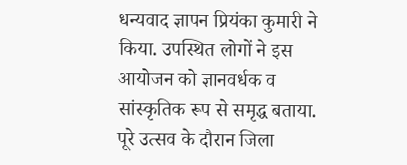धन्यवाद ज्ञापन प्रियंका कुमारी ने किया. उपस्थित लोगों ने इस आयोजन को ज्ञानवर्धक व सांस्कृतिक रूप से समृद्ध बताया. पूरे उत्सव के दौरान जिला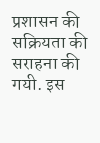प्रशासन की सक्रियता की सराहना की गयी. इस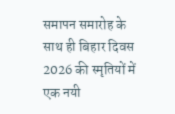समापन समारोह के साथ ही बिहार दिवस 2026 की स्मृतियों में एक नयी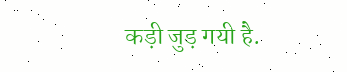कड़ी जुड़ गयी है.